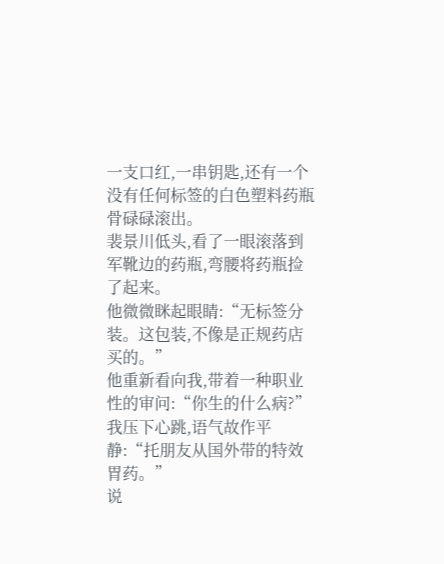一支口红,一串钥匙,还有一个没有任何标签的白色塑料药瓶骨碌碌滚出。
裴景川低头,看了一眼滚落到军靴边的药瓶,弯腰将药瓶捡了起来。
他微微眯起眼睛:“无标签分装。这包装,不像是正规药店买的。”
他重新看向我,带着一种职业性的审问:“你生的什么病?”
我压下心跳,语气故作平静:“托朋友从国外带的特效胃药。”
说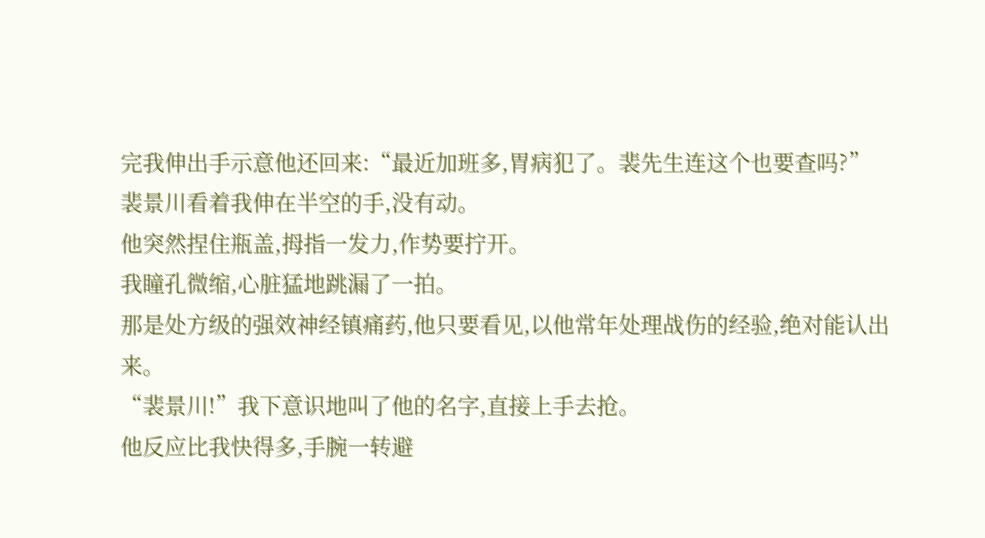完我伸出手示意他还回来:“最近加班多,胃病犯了。裴先生连这个也要查吗?”
裴景川看着我伸在半空的手,没有动。
他突然捏住瓶盖,拇指一发力,作势要拧开。
我瞳孔微缩,心脏猛地跳漏了一拍。
那是处方级的强效神经镇痛药,他只要看见,以他常年处理战伤的经验,绝对能认出来。
“裴景川!”我下意识地叫了他的名字,直接上手去抢。
他反应比我快得多,手腕一转避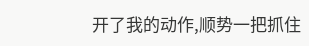开了我的动作,顺势一把抓住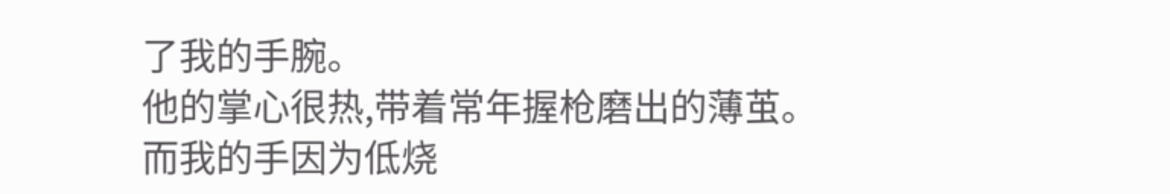了我的手腕。
他的掌心很热,带着常年握枪磨出的薄茧。
而我的手因为低烧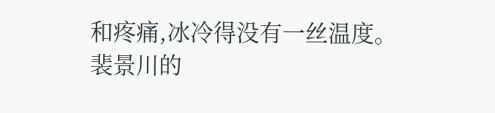和疼痛,冰冷得没有一丝温度。
裴景川的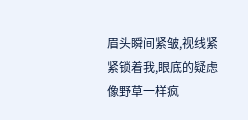眉头瞬间紧皱,视线紧紧锁着我,眼底的疑虑像野草一样疯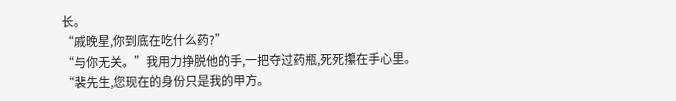长。
“戚晚星,你到底在吃什么药?”
“与你无关。”我用力挣脱他的手,一把夺过药瓶,死死攥在手心里。
“裴先生,您现在的身份只是我的甲方。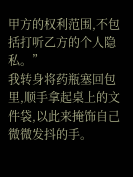甲方的权利范围,不包括打听乙方的个人隐私。”
我转身将药瓶塞回包里,顺手拿起桌上的文件袋,以此来掩饰自己微微发抖的手。